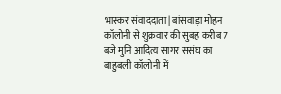भास्कर संवाददाता| बांसवाड़ा मोहन कॉलोनी से शुक्रवार की सुबह करीब 7 बजे मुनि आदित्य सागर ससंघ का बाहुबली कॉलोनी में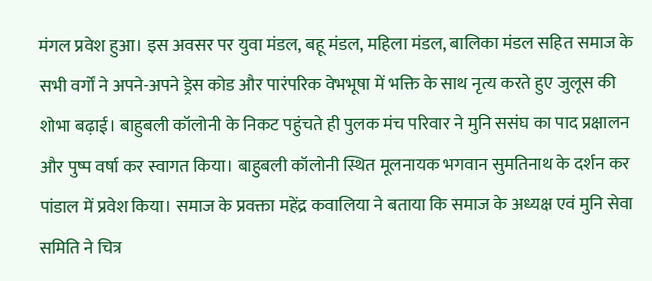मंगल प्रवेश हुआ। इस अवसर पर युवा मंडल, बहू मंडल, महिला मंडल, बालिका मंडल सहित समाज के सभी वर्गों ने अपने-अपने ड्रेस कोड और पारंपरिक वेभभूषा में भक्ति के साथ नृत्य करते हुए जुलूस की शोभा बढ़ाई। बाहुबली कॉलोनी के निकट पहुंचते ही पुलक मंच परिवार ने मुनि ससंघ का पाद प्रक्षालन और पुष्प वर्षा कर स्वागत किया। बाहुबली कॉलोनी स्थित मूलनायक भगवान सुमतिनाथ के दर्शन कर पांडाल में प्रवेश किया। समाज के प्रवक्ता महेंद्र कवालिया ने बताया कि समाज के अध्यक्ष एवं मुनि सेवा समिति ने चित्र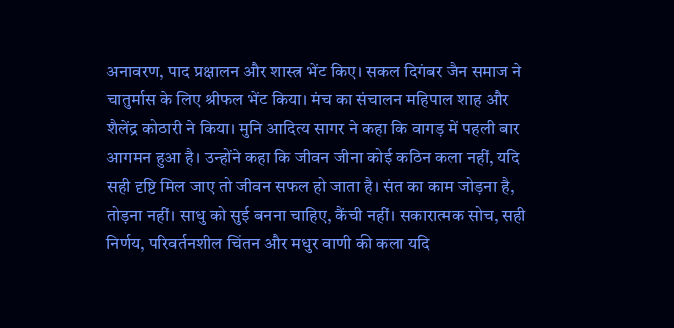अनावरण, पाद प्रक्षालन और शास्त्र भेंट किए। सकल दिगंबर जैन समाज ने चातुर्मास के लिए श्रीफल भेंट किया। मंच का संचालन महिपाल शाह और शैलेंद्र कोठारी ने किया। मुनि आदित्य सागर ने कहा कि वागड़ में पहली बार आगमन हुआ है। उन्होंने कहा कि जीवन जीना कोई कठिन कला नहीं, यदि सही दृष्टि मिल जाए तो जीवन सफल हो जाता है। संत का काम जोड़ना है, तोड़ना नहीं। साधु को सुई बनना चाहिए, कैंची नहीं। सकारात्मक सोच, सही निर्णय, परिवर्तनशील चिंतन और मधुर वाणी की कला यदि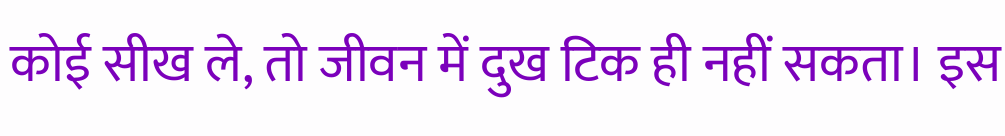कोई सीख ले, तो जीवन में दुख टिक ही नहीं सकता। इस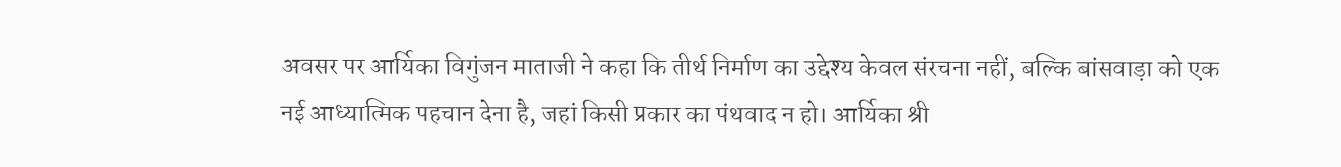अवसर पर आर्यिका विगुंजन माताजी ने कहा कि तीर्थ निर्माण का उद्देश्य केवल संरचना नहीं, बल्कि बांसवाड़ा को एक नई आध्यात्मिक पहचान देना है, जहां किसी प्रकार का पंथवाद न हो। आर्यिका श्री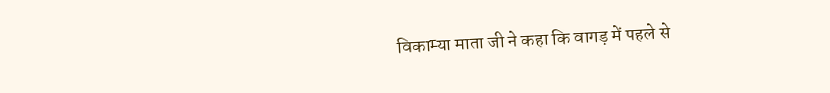विकाम्या माता जी ने कहा कि वागड़ में पहले से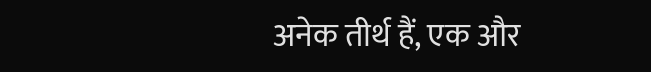अनेक तीर्थ हैं, एक और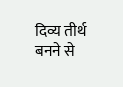दिव्य तीर्थ बनने से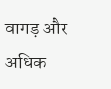वागड़ और अधिक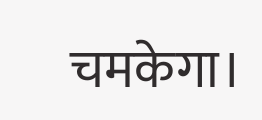चमकेगा।